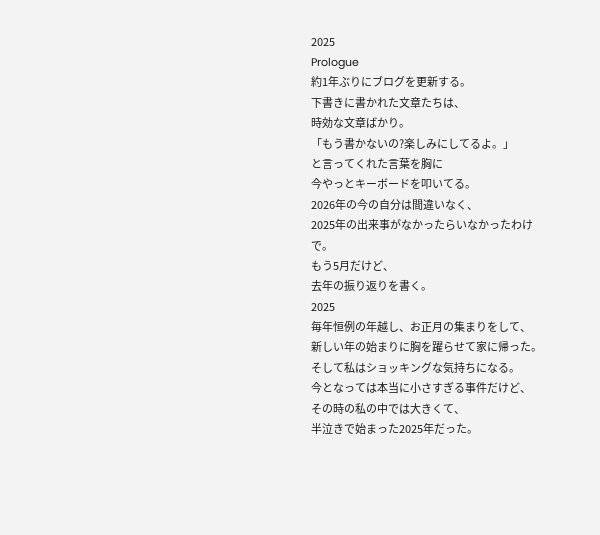2025
Prologue
約1年ぶりにブログを更新する。
下書きに書かれた文章たちは、
時効な文章ばかり。
「もう書かないの?楽しみにしてるよ。」
と言ってくれた言葉を胸に
今やっとキーボードを叩いてる。
2026年の今の自分は間違いなく、
2025年の出来事がなかったらいなかったわけで。
もう5月だけど、
去年の振り返りを書く。
2025
毎年恒例の年越し、お正月の集まりをして、
新しい年の始まりに胸を躍らせて家に帰った。
そして私はショッキングな気持ちになる。
今となっては本当に小さすぎる事件だけど、
その時の私の中では大きくて、
半泣きで始まった2025年だった。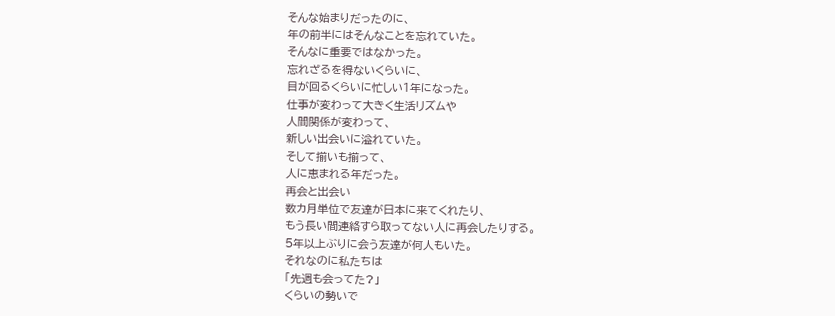そんな始まりだったのに、
年の前半にはそんなことを忘れていた。
そんなに重要ではなかった。
忘れざるを得ないくらいに、
目が回るくらいに忙しい1年になった。
仕事が変わって大きく生活リズムや
人間関係が変わって、
新しい出会いに溢れていた。
そして揃いも揃って、
人に恵まれる年だった。
再会と出会い
数カ月単位で友達が日本に来てくれたり、
もう長い間連絡すら取ってない人に再会したりする。
5年以上ぶりに会う友達が何人もいた。
それなのに私たちは
「先週も会ってた?」
くらいの勢いで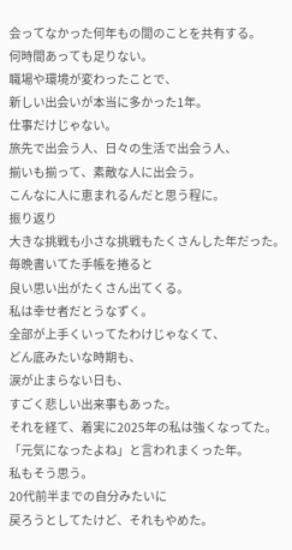会ってなかった何年もの間のことを共有する。
何時間あっても足りない。
職場や環境が変わったことで、
新しい出会いが本当に多かった1年。
仕事だけじゃない。
旅先で出会う人、日々の生活で出会う人、
揃いも揃って、素敵な人に出会う。
こんなに人に恵まれるんだと思う程に。
振り返り
大きな挑戦も小さな挑戦もたくさんした年だった。
毎晩書いてた手帳を捲ると
良い思い出がたくさん出てくる。
私は幸せ者だとうなずく。
全部が上手くいってたわけじゃなくて、
どん底みたいな時期も、
涙が止まらない日も、
すごく悲しい出来事もあった。
それを経て、着実に2025年の私は強くなってた。
「元気になったよね」と言われまくった年。
私もそう思う。
20代前半までの自分みたいに
戻ろうとしてたけど、それもやめた。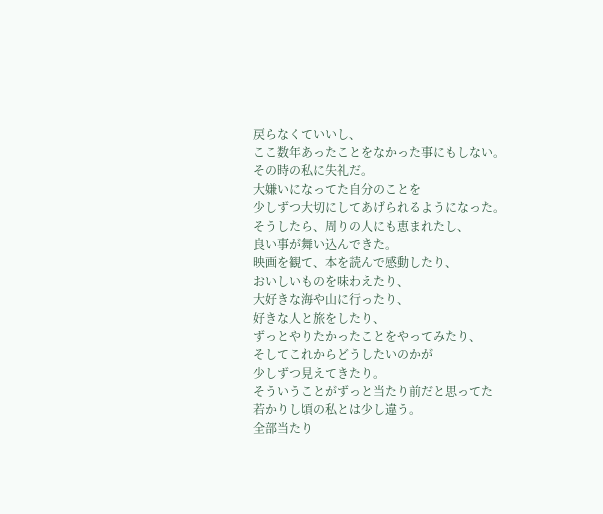戻らなくていいし、
ここ数年あったことをなかった事にもしない。
その時の私に失礼だ。
大嫌いになってた自分のことを
少しずつ大切にしてあげられるようになった。
そうしたら、周りの人にも恵まれたし、
良い事が舞い込んできた。
映画を観て、本を読んで感動したり、
おいしいものを味わえたり、
大好きな海や山に行ったり、
好きな人と旅をしたり、
ずっとやりたかったことをやってみたり、
そしてこれからどうしたいのかが
少しずつ見えてきたり。
そういうことがずっと当たり前だと思ってた
若かりし頃の私とは少し違う。
全部当たり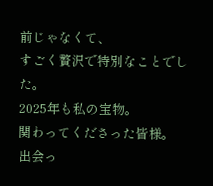前じゃなくて、
すごく贅沢で特別なことでした。
2025年も私の宝物。
関わってくださった皆様。
出会っ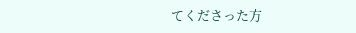てくださった方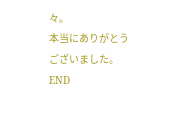々。
本当にありがとうございました。
END